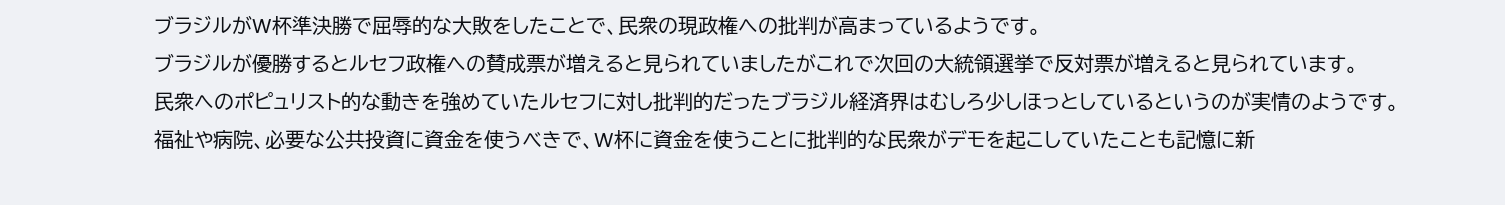ブラジルがW杯準決勝で屈辱的な大敗をしたことで、民衆の現政権への批判が高まっているようです。
ブラジルが優勝するとルセフ政権への賛成票が増えると見られていましたがこれで次回の大統領選挙で反対票が増えると見られています。
民衆へのポピュリスト的な動きを強めていたルセフに対し批判的だったブラジル経済界はむしろ少しほっとしているというのが実情のようです。
福祉や病院、必要な公共投資に資金を使うべきで、W杯に資金を使うことに批判的な民衆がデモを起こしていたことも記憶に新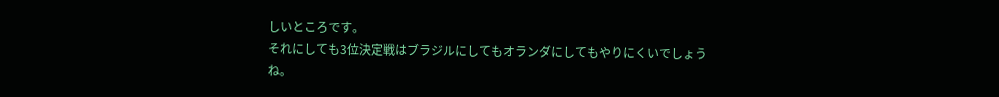しいところです。
それにしても3位決定戦はブラジルにしてもオランダにしてもやりにくいでしょうね。